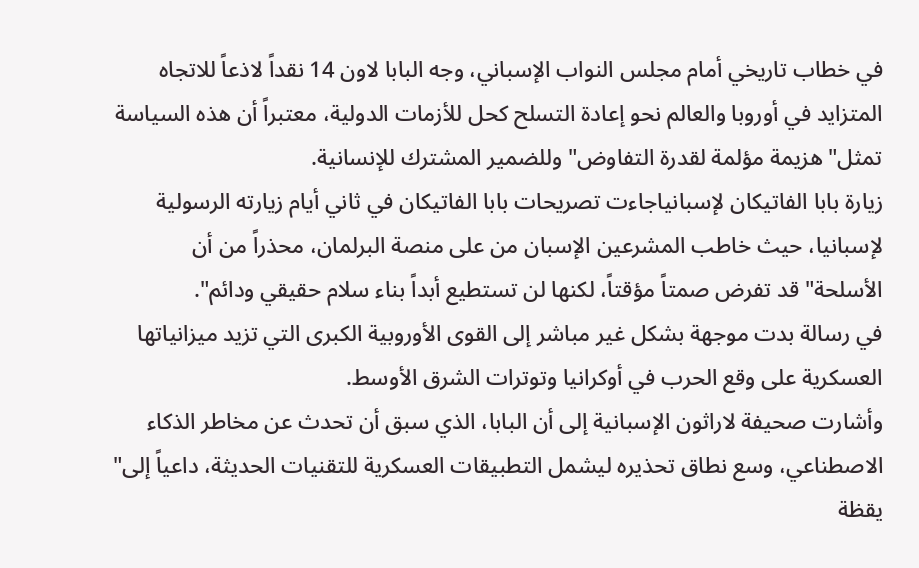في خطاب تاريخي أمام مجلس النواب الإسباني، وجه البابا لاون 14 نقداً لاذعاً للاتجاه المتزايد في أوروبا والعالم نحو إعادة التسلح كحل للأزمات الدولية، معتبراً أن هذه السياسة تمثل" هزيمة مؤلمة لقدرة التفاوض" وللضمير المشترك للإنسانية.
زيارة بابا الفاتيكان لإسبانياجاءت تصريحات بابا الفاتيكان في ثاني أيام زيارته الرسولية لإسبانيا، حيث خاطب المشرعين الإسبان من على منصة البرلمان، محذراً من أن الأسلحة" قد تفرض صمتاً مؤقتاً، لكنها لن تستطيع أبداً بناء سلام حقيقي ودائم".
في رسالة بدت موجهة بشكل غير مباشر إلى القوى الأوروبية الكبرى التي تزيد ميزانياتها العسكرية على وقع الحرب في أوكرانيا وتوترات الشرق الأوسط.
وأشارت صحيفة لاراثون الإسبانية إلى أن البابا، الذي سبق أن تحدث عن مخاطر الذكاء الاصطناعي، وسع نطاق تحذيره ليشمل التطبيقات العسكرية للتقنيات الحديثة، داعياً إلى" يقظة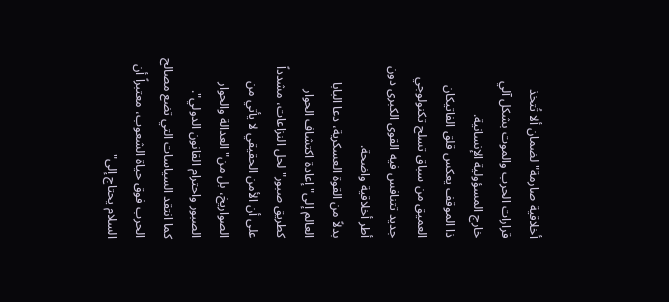أخلاقية صارمة" لضمان ألا تُتخذ قرارات الحرب والموت بشكل آلي خارج المسؤولية الإنسانية.
ذا الموقف يعكس قلق الفاتيكان العميق من سباق تسلح تكنولوجي جديد تتنافس فيه القوى الكبرى دون أطر أخلاقية واضحة.
بدلاً من القوة العسكرية، دعا البابا العالم إلى" إعادة اكتشاف الحوار كطريق صبور" لحل النزاعات، مشدداً على أن الأمن الحقيقي لا يأتي من الصواريخ، بل من" العدالة والحوار الصبور واحترام القانون الدولي".
كما انتقد السياسات التي تضع مصالح الحرب فوق حياة الشعوب، معتبراً أن السلام يحتاج إلى"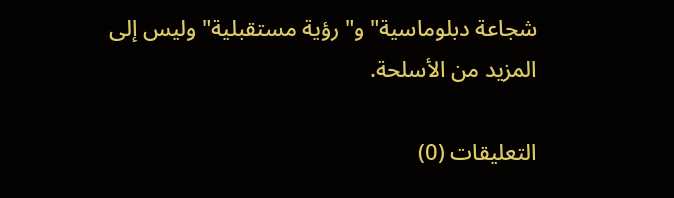شجاعة دبلوماسية" و" رؤية مستقبلية" وليس إلى المزيد من الأسلحة.

التعليقات (0)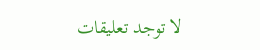لا توجد تعليقات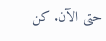حتى الآن. كن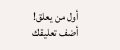أول من يعلق!
أضف تعليقك